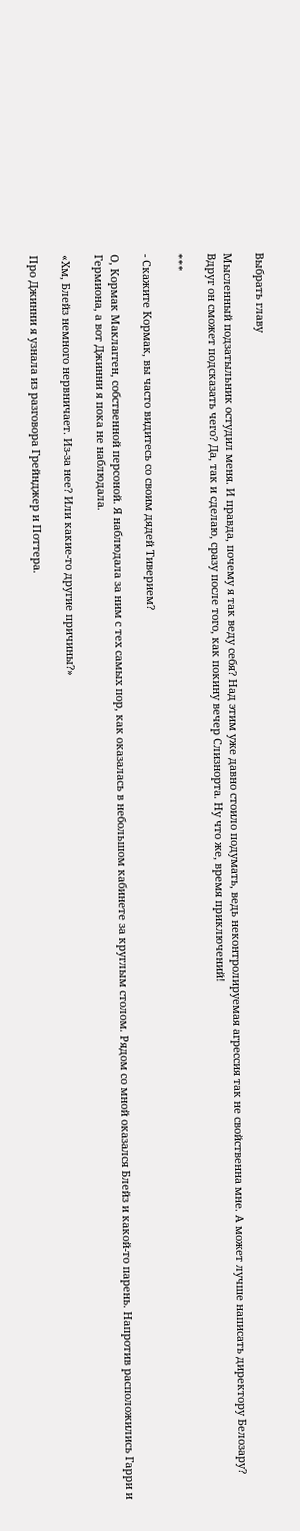Выбрать главу

Мысленный подзатыльник остудил меня. И правда, почему я так веду себя? Над этим уже давно стоило подумать, ведь неконтролируемая агрессия так не свойственна мне. А может лучше написать директору Белозару? Вдруг он сможет подсказать чего? Да, так и сделаю, сразу после того, как покину вечер Слизнорта. Ну что же, время приключений!

***

- Скажите Кормак, вы часто видитесь со своим дядей Тиверием?

О, Кормак Маклагген, собственной персоной. Я наблюдала за ним с тех самых пор, как оказалась в небольшом кабинете за круглым столом. Рядом со мной оказался Блейз и какой-то парень. Напротив расположились Гарри и Гермиона, а вот Джинни я пока не наблюдала.

«Хм, Блейз немного нервничает. Из-за нее? Или какие-то другие причины?»

Про Джинни я узнала из разговора Грейнджер и Поттера.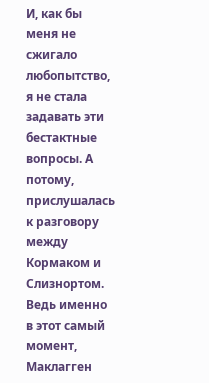И, как бы меня не сжигало любопытство, я не стала задавать эти бестактные вопросы. А потому, прислушалась к разговору между Кормаком и Слизнортом. Ведь именно в этот самый момент, Маклагген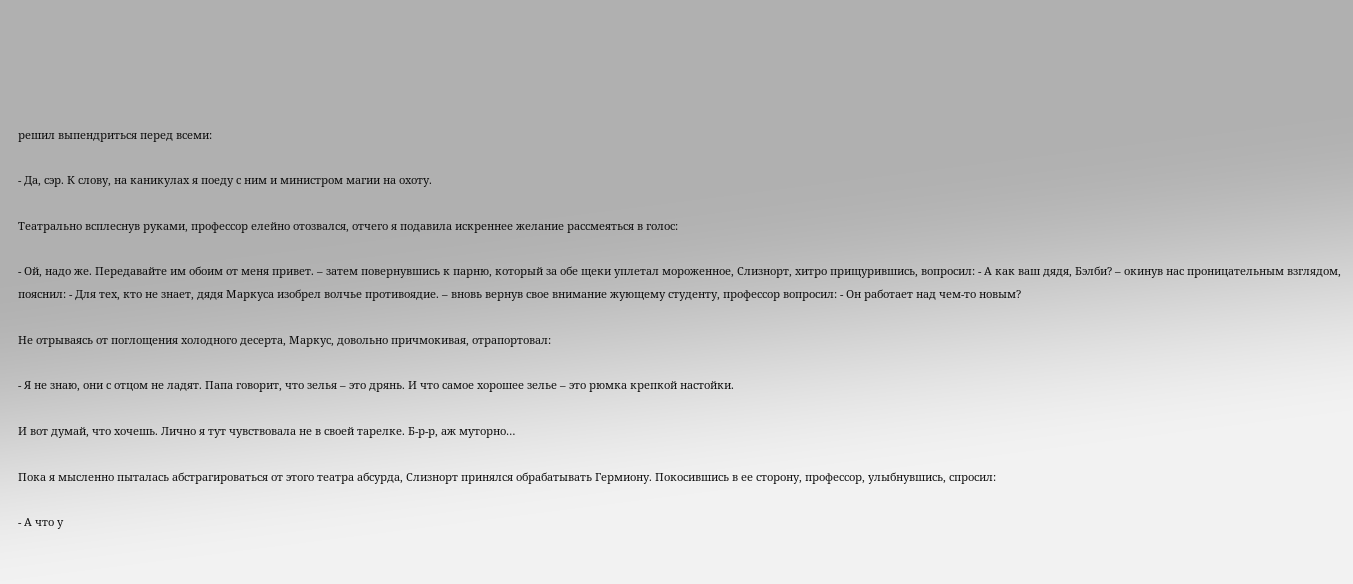решил выпендриться перед всеми:

- Да, сэр. К слову, на каникулах я поеду с ним и министром магии на охоту.

Театрально всплеснув руками, профессор елейно отозвался, отчего я подавила искреннее желание рассмеяться в голос:

- Ой, надо же. Передавайте им обоим от меня привет. – затем повернувшись к парню, который за обе щеки уплетал мороженное, Слизнорт, хитро прищурившись, вопросил: - А как ваш дядя, Бэлби? – окинув нас проницательным взглядом, пояснил: - Для тех, кто не знает, дядя Маркуса изобрел волчье противоядие. – вновь вернув свое внимание жующему студенту, профессор вопросил: - Он работает над чем-то новым?

Не отрываясь от поглощения холодного десерта, Маркус, довольно причмокивая, отрапортовал:

- Я не знаю, они с отцом не ладят. Папа говорит, что зелья – это дрянь. И что самое хорошее зелье – это рюмка крепкой настойки.

И вот думай, что хочешь. Лично я тут чувствовала не в своей тарелке. Б-р-р, аж муторно…

Пока я мысленно пыталась абстрагироваться от этого театра абсурда, Слизнорт принялся обрабатывать Гермиону. Покосившись в ее сторону, профессор, улыбнувшись, спросил:

- А что у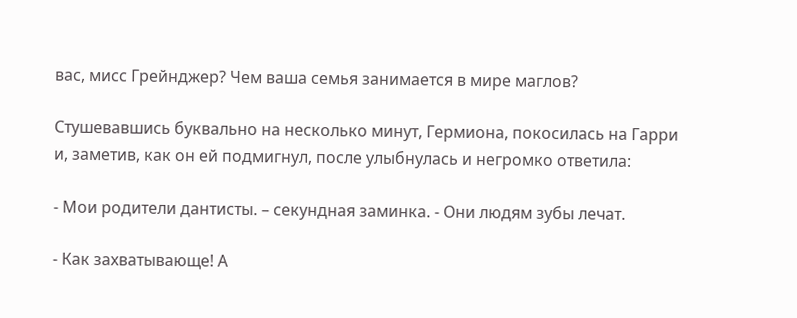вас, мисс Грейнджер? Чем ваша семья занимается в мире маглов?

Стушевавшись буквально на несколько минут, Гермиона, покосилась на Гарри и, заметив, как он ей подмигнул, после улыбнулась и негромко ответила:

- Мои родители дантисты. – секундная заминка. - Они людям зубы лечат.

- Как захватывающе! А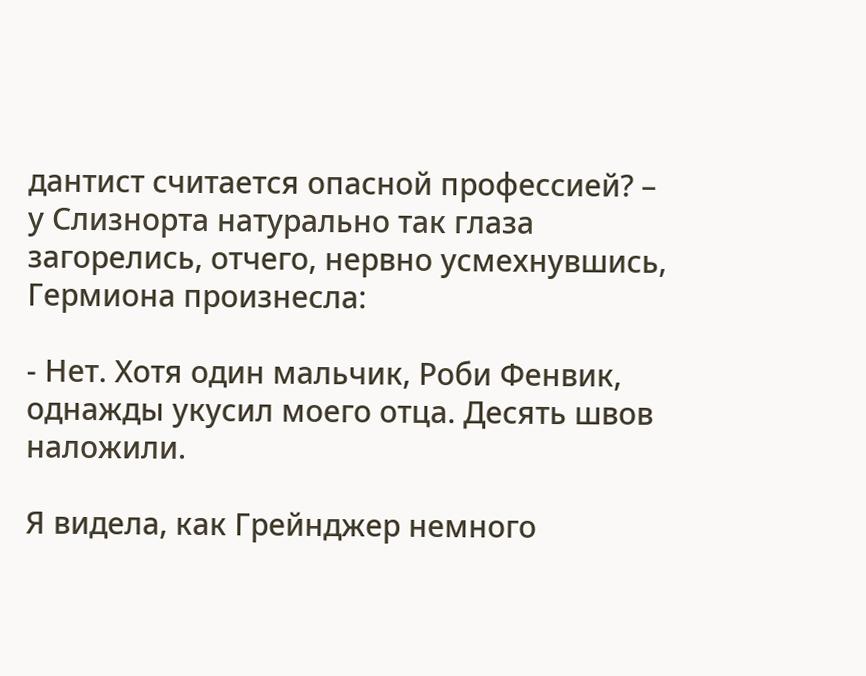дантист считается опасной профессией? – у Слизнорта натурально так глаза загорелись, отчего, нервно усмехнувшись, Гермиона произнесла:

- Нет. Хотя один мальчик, Роби Фенвик, однажды укусил моего отца. Десять швов наложили.

Я видела, как Грейнджер немного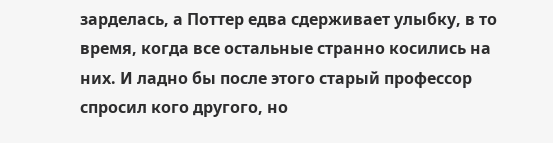зарделась, а Поттер едва сдерживает улыбку, в то время, когда все остальные странно косились на них. И ладно бы после этого старый профессор спросил кого другого, но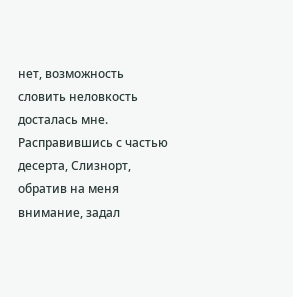нет, возможность словить неловкость досталась мне. Расправившись с частью десерта, Слизнорт, обратив на меня внимание, задал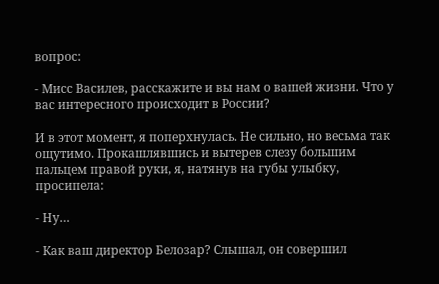вопрос:

- Мисс Василев, расскажите и вы нам о вашей жизни. Что у вас интересного происходит в России?

И в этот момент, я поперхнулась. Не сильно, но весьма так ощутимо. Прокашлявшись и вытерев слезу большим пальцем правой руки, я, натянув на губы улыбку, просипела:

- Ну…

- Как ваш директор Белозар? Слышал, он совершил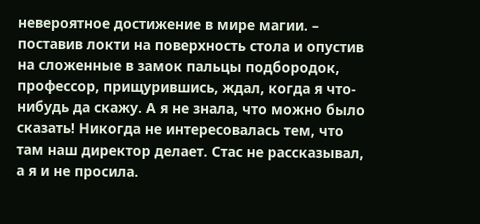невероятное достижение в мире магии. – поставив локти на поверхность стола и опустив на сложенные в замок пальцы подбородок, профессор, прищурившись, ждал, когда я что-нибудь да скажу. А я не знала, что можно было сказать! Никогда не интересовалась тем, что там наш директор делает. Стас не рассказывал, а я и не просила.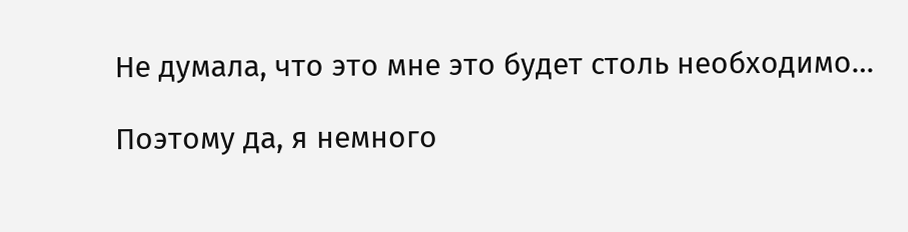Не думала, что это мне это будет столь необходимо…

Поэтому да, я немного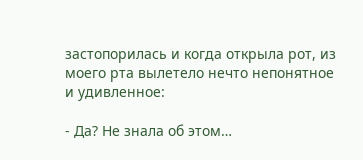застопорилась и когда открыла рот, из моего рта вылетело нечто непонятное и удивленное:

- Да? Не знала об этом…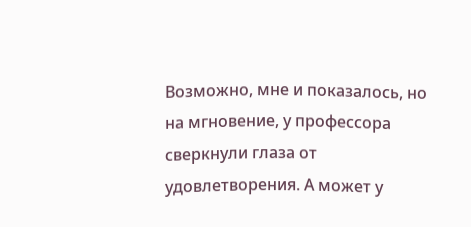Возможно, мне и показалось, но на мгновение, у профессора сверкнули глаза от удовлетворения. А может у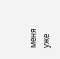меня уже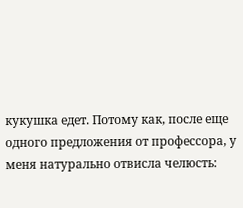кукушка едет. Потому как, после еще одного предложения от профессора, у меня натурально отвисла челюсть: